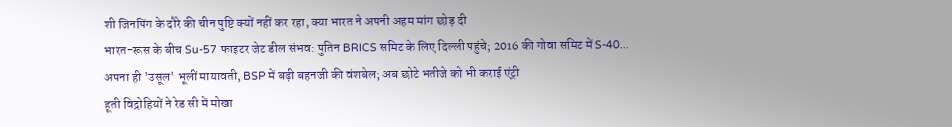शी जिनपिंग के दौरे की चीन पुष्टि क्यों नहीं कर रहा, क्या भारत ने अपनी अहम मांग छोड़ दी
भारत-रूस के बीच Su-57 फाइटर जेट डील संभव: पुतिन BRICS समिट के लिए दिल्ली पहुंचे; 2016 की गोवा समिट में S-40...
अपना ही 'उसूल' भूलीं मायावती, BSP में बढ़ी बहनजी की वंशबेल; अब छोटे भतीजे को भी कराई एंट्री
हूती विद्रोहियों ने रेड सी में मोखा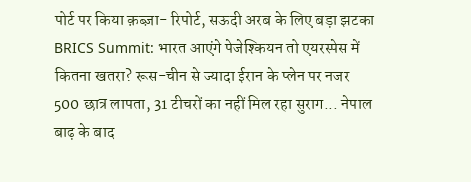पोर्ट पर किया क़ब्ज़ा- रिपोर्ट, सऊदी अरब के लिए बड़ा झटका
BRICS Summit: भारत आएंगे पेजेश्कियन तो एयरस्पेस में कितना खतरा? रूस-चीन से ज्यादा ईरान के प्लेन पर नजर
500 छात्र लापता, 31 टीचरों का नहीं मिल रहा सुराग... नेपाल बाढ़ के बाद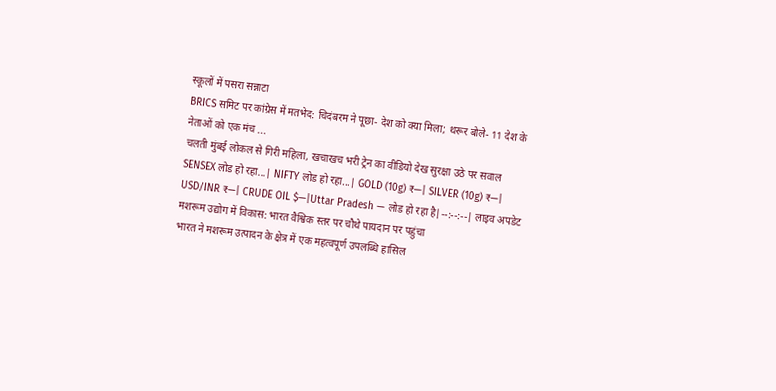स्कूलों में पसरा सन्नाटा
BRICS समिट पर कांग्रेस में मतभेद: चिदंबरम ने पूछा- देश को क्या मिला; थरूर बोले- 11 देश के नेताओं को एक मंच ...
चलती मुंबई लोकल से गिरी महिला, खचाखच भरी ट्रेन का वीडियो देख सुरक्षा उठे पर सवाल
SENSEX लोड हो रहा...| NIFTY लोड हो रहा...| GOLD (10g) ₹—| SILVER (10g) ₹—| USD/INR ₹—| CRUDE OIL $—|Uttar Pradesh — लोड हो रहा है|--:--:--| लाइव अपडेट
मशरूम उद्योग में विकास: भारत वैश्विक स्तर पर चौथे पायदान पर पहुंचा
भारत ने मशरूम उत्पादन के क्षेत्र में एक महत्वपूर्ण उपलब्धि हासिल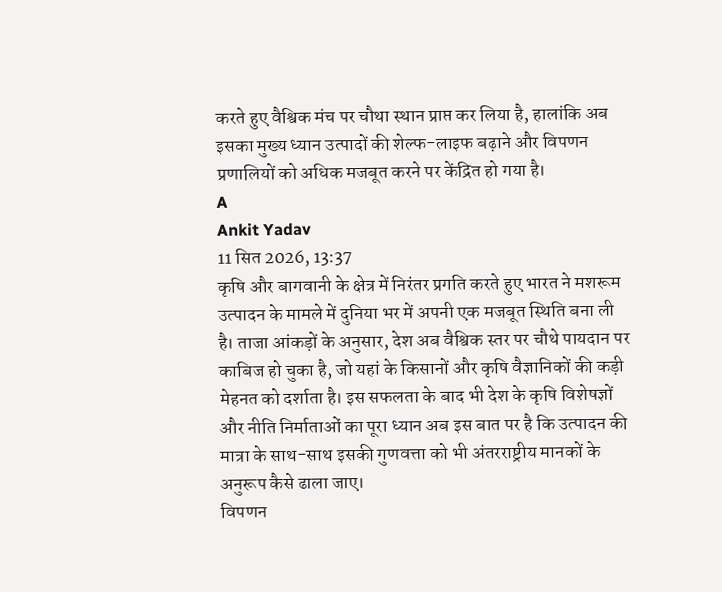करते हुए वैश्विक मंच पर चौथा स्थान प्राप्त कर लिया है, हालांकि अब इसका मुख्य ध्यान उत्पादों की शेल्फ-लाइफ बढ़ाने और विपणन प्रणालियों को अधिक मजबूत करने पर केंद्रित हो गया है।
A
Ankit Yadav
11 सित 2026, 13:37
कृषि और बागवानी के क्षेत्र में निरंतर प्रगति करते हुए भारत ने मशरूम उत्पादन के मामले में दुनिया भर में अपनी एक मजबूत स्थिति बना ली है। ताजा आंकड़ों के अनुसार, देश अब वैश्विक स्तर पर चौथे पायदान पर काबिज हो चुका है, जो यहां के किसानों और कृषि वैज्ञानिकों की कड़ी मेहनत को दर्शाता है। इस सफलता के बाद भी देश के कृषि विशेषज्ञों और नीति निर्माताओं का पूरा ध्यान अब इस बात पर है कि उत्पादन की मात्रा के साथ-साथ इसकी गुणवत्ता को भी अंतरराष्ट्रीय मानकों के अनुरूप कैसे ढाला जाए।
विपणन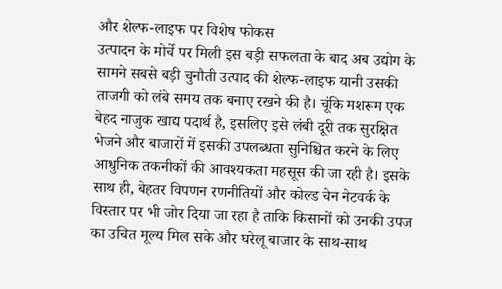और शेल्फ-लाइफ पर विशेष फोकस
उत्पादन के मोर्चे पर मिली इस बड़ी सफलता के बाद अब उद्योग के सामने सबसे बड़ी चुनौती उत्पाद की शेल्फ-लाइफ यानी उसकी ताजगी को लंबे समय तक बनाए रखने की है। चूंकि मशरूम एक बेहद नाजुक खाद्य पदार्थ है, इसलिए इसे लंबी दूरी तक सुरक्षित भेजने और बाजारों में इसकी उपलब्धता सुनिश्चित करने के लिए आधुनिक तकनीकों की आवश्यकता महसूस की जा रही है। इसके साथ ही, बेहतर विपणन रणनीतियों और कोल्ड चेन नेटवर्क के विस्तार पर भी जोर दिया जा रहा है ताकि किसानों को उनकी उपज का उचित मूल्य मिल सके और घरेलू बाजार के साथ-साथ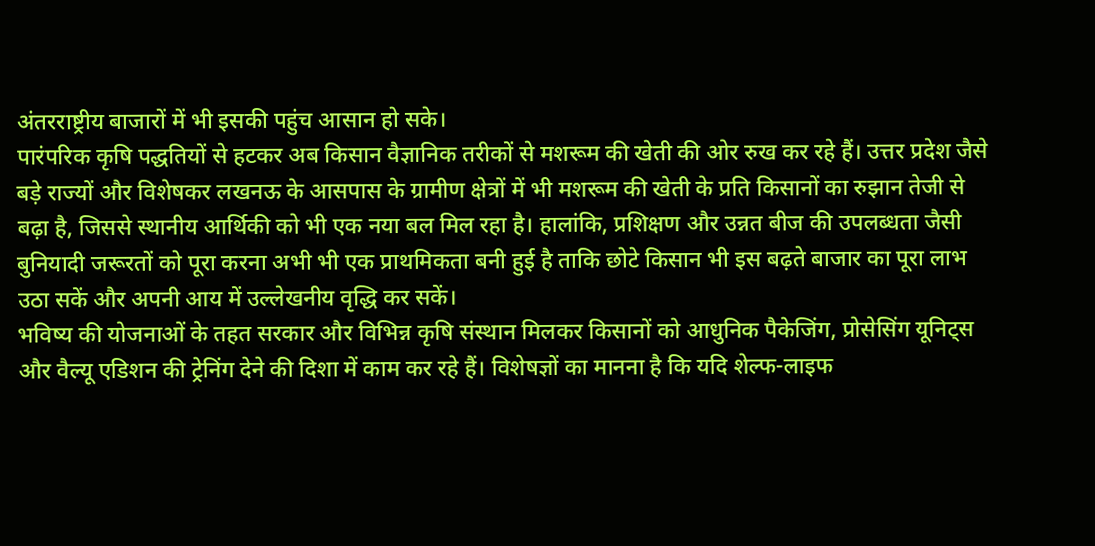अंतरराष्ट्रीय बाजारों में भी इसकी पहुंच आसान हो सके।
पारंपरिक कृषि पद्धतियों से हटकर अब किसान वैज्ञानिक तरीकों से मशरूम की खेती की ओर रुख कर रहे हैं। उत्तर प्रदेश जैसे बड़े राज्यों और विशेषकर लखनऊ के आसपास के ग्रामीण क्षेत्रों में भी मशरूम की खेती के प्रति किसानों का रुझान तेजी से बढ़ा है, जिससे स्थानीय आर्थिकी को भी एक नया बल मिल रहा है। हालांकि, प्रशिक्षण और उन्नत बीज की उपलब्धता जैसी बुनियादी जरूरतों को पूरा करना अभी भी एक प्राथमिकता बनी हुई है ताकि छोटे किसान भी इस बढ़ते बाजार का पूरा लाभ उठा सकें और अपनी आय में उल्लेखनीय वृद्धि कर सकें।
भविष्य की योजनाओं के तहत सरकार और विभिन्न कृषि संस्थान मिलकर किसानों को आधुनिक पैकेजिंग, प्रोसेसिंग यूनिट्स और वैल्यू एडिशन की ट्रेनिंग देने की दिशा में काम कर रहे हैं। विशेषज्ञों का मानना है कि यदि शेल्फ-लाइफ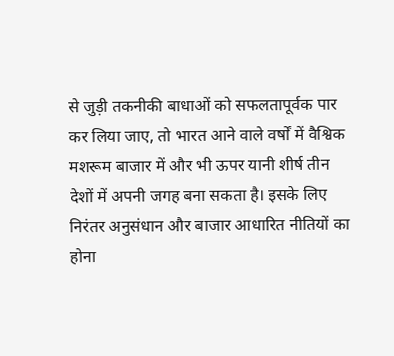से जुड़ी तकनीकी बाधाओं को सफलतापूर्वक पार कर लिया जाए, तो भारत आने वाले वर्षों में वैश्विक मशरूम बाजार में और भी ऊपर यानी शीर्ष तीन देशों में अपनी जगह बना सकता है। इसके लिए निरंतर अनुसंधान और बाजार आधारित नीतियों का होना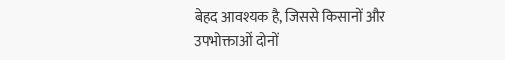बेहद आवश्यक है, जिससे किसानों और उपभोक्ताओं दोनों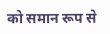को समान रूप से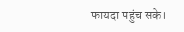फायदा पहुंच सके।